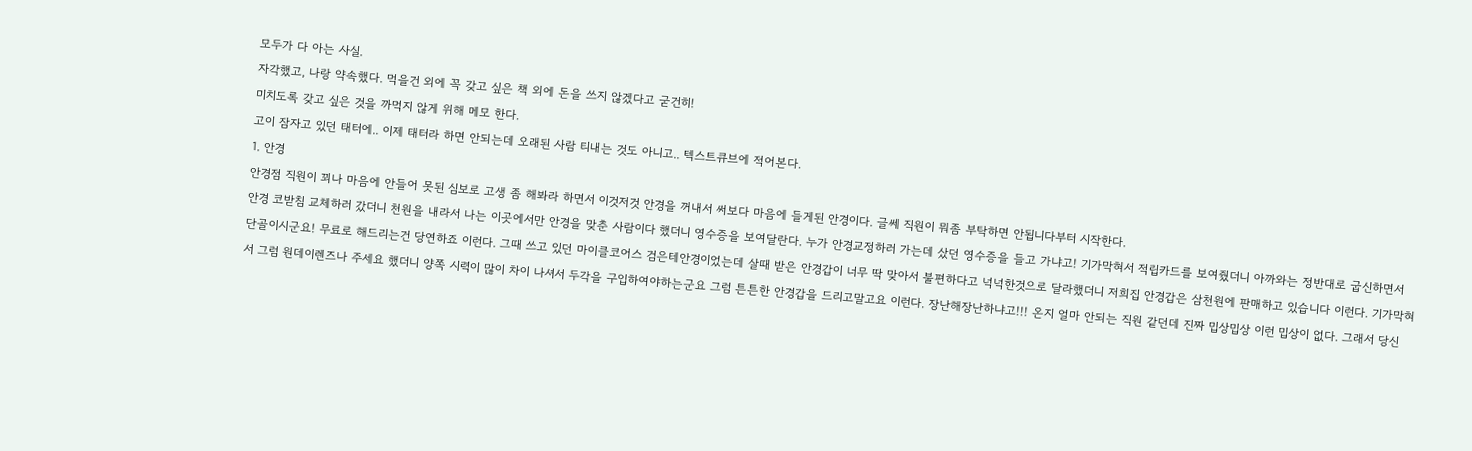모두가 다 아는 사실.
자각했고, 나랑 약속했다. 먹을건 외에 꼭 갖고 싶은 책 외에 돈을 쓰지 않겠다고 굳건히!
미치도록 갖고 싶은 것을 까먹지 않게 위해 메모 한다.
고이 잠자고 있던 태터에.. 이제 태터라 하면 안되는데 오래된 사람 티내는 것도 아니고.. 텍스트큐브에 적어본다.
1. 안경
안경점 직원이 꾀나 마음에 안들어 못된 심보로 고생 좀 해봐라 하면서 이것저것 안경을 꺼내서 써보다 마음에 들게된 안경이다. 글쎄 직원이 뭐좀 부탁하면 안됩니다부터 시작한다.
안경 코받침 교체하러 갔더니 천원을 내라서 나는 이곳에서만 안경을 맞춘 사람이다 했더니 영수증을 보여달란다. 누가 안경교정하러 가는데 샀던 영수증을 들고 가냐고! 기가막혀서 적립카드를 보여줬더니 아까와는 정반대로 굽신하면서 단골이시군요! 무료로 해드리는건 당연하죠 이런다. 그때 쓰고 있던 마이클코어스 검은테안경이었는데 살때 받은 안경갑이 너무 딱 맞아서 불편하다고 넉넉한것으로 달라했더니 저희집 안경갑은 삼천원에 판매하고 있습니다 이런다. 기가막혀서 그럼 원데이렌즈나 주세요 했더니 양쪽 시력이 많이 차이 나셔서 두각을 구입하여야하는군요 그럼 튼튼한 안경갑을 드리고말고요 이런다. 장난해장난하냐고!!! 온지 얼마 안되는 직원 같던데 진짜 밉상밉상 이런 밉상이 없다. 그래서 당신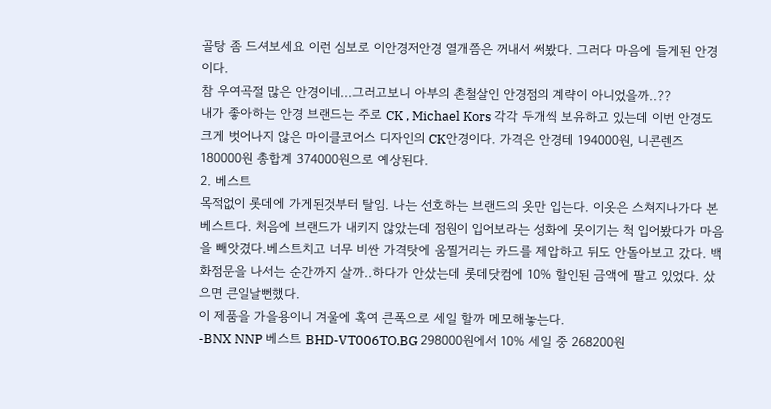골탕 좀 드셔보세요 이런 심보로 이안경저안경 열개쯤은 꺼내서 써봤다. 그러다 마음에 들게된 안경이다.
참 우여곡절 많은 안경이네...그러고보니 아부의 촌철살인 안경점의 계략이 아니었을까..??
내가 좋아하는 안경 브랜드는 주로 CK , Michael Kors 각각 두개씩 보유하고 있는데 이번 안경도 크게 벗어나지 않은 마이클코어스 디자인의 CK안경이다. 가격은 안경테 194000원, 니콘렌즈 180000원 총합계 374000원으로 예상된다.
2. 베스트
목적없이 롯데에 가게된것부터 탈임. 나는 선호하는 브랜드의 옷만 입는다. 이옷은 스쳐지나가다 본 베스트다. 처음에 브랜드가 내키지 않았는데 점원이 입어보라는 성화에 못이기는 척 입어봤다가 마음을 빼앗겼다.베스트치고 너무 비싼 가격탓에 움찔거리는 카드를 제압하고 뒤도 안돌아보고 갔다. 백화점문을 나서는 순간까지 살까..하다가 안샀는데 롯데닷컴에 10% 할인된 금액에 팔고 있었다. 샀으면 큰일날뻔했다.
이 제품을 가을용이니 겨울에 혹여 큰폭으로 세일 할까 메모해놓는다.
-BNX NNP 베스트 BHD-VT006TO.BG 298000원에서 10% 세일 중 268200원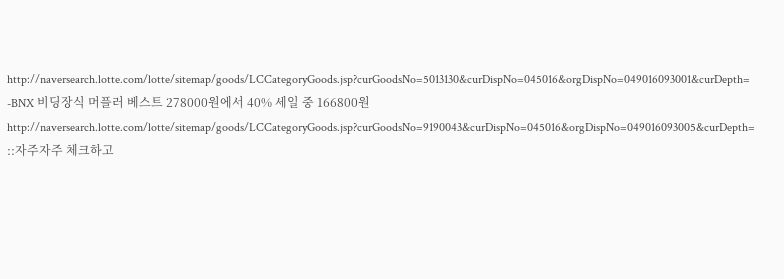http://naversearch.lotte.com/lotte/sitemap/goods/LCCategoryGoods.jsp?curGoodsNo=5013130&curDispNo=045016&orgDispNo=049016093001&curDepth=
-BNX 비딩장식 머플러 베스트 278000원에서 40% 세일 중 166800원
http://naversearch.lotte.com/lotte/sitemap/goods/LCCategoryGoods.jsp?curGoodsNo=9190043&curDispNo=045016&orgDispNo=049016093005&curDepth=
::자주자주 체크하고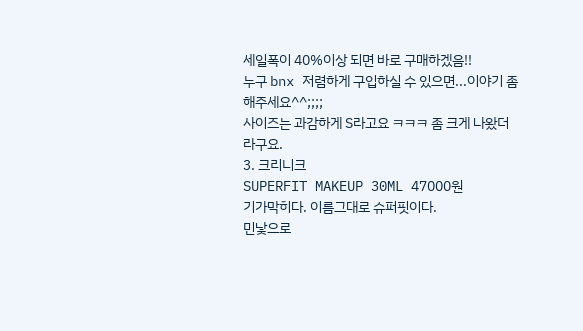세일폭이 40%이상 되면 바로 구매하겠음!!
누구 bnx 저렴하게 구입하실 수 있으면...이야기 좀 해주세요^^;;;;
사이즈는 과감하게 S라고요 ㅋㅋㅋ 좀 크게 나왔더라구요.
3. 크리니크
SUPERFIT MAKEUP 30ML 47000원
기가막히다. 이름그대로 슈퍼핏이다.
민낯으로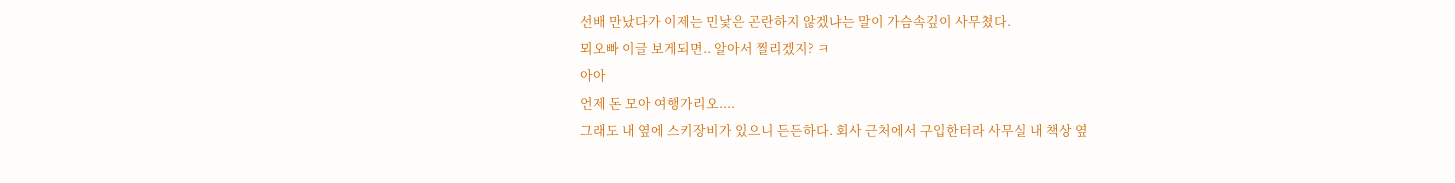선배 만났다가 이제는 민낯은 곤란하지 않겠냐는 말이 가슴속깊이 사무쳤다.
뫼오빠 이글 보게되면.. 알아서 찔리겠지? ㅋ
아아
언제 돈 모아 여행가리오....
그래도 내 옆에 스키장비가 있으니 든든하다. 회사 근처에서 구입한터라 사무실 내 책상 옆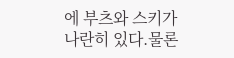에 부츠와 스키가 나란히 있다.물론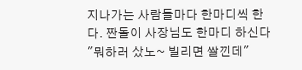지나가는 사람들마다 한마디씩 한다. 짠돌이 사장님도 한마디 하신다 "뭐하러 샀노~ 빌리면 쌀낀데"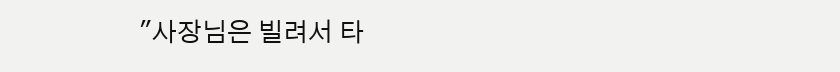"사장님은 빌려서 타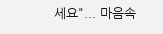세요"... 마음속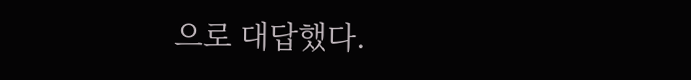으로 대답했다.